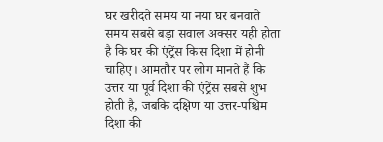घर खरीदते समय या नया घर बनवाते समय सबसे बड़ा सवाल अक्सर यही होता है कि घर की एंट्रेंस किस दिशा में होनी चाहिए। आमतौर पर लोग मानते हैं कि उत्तर या पूर्व दिशा की एंट्रेंस सबसे शुभ होती है, जबकि दक्षिण या उत्तर-पश्चिम दिशा की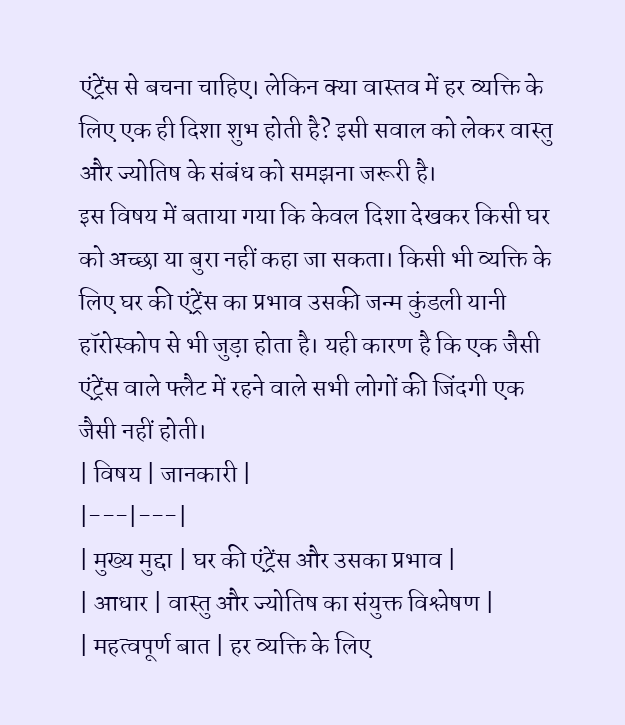एंट्रेंस से बचना चाहिए। लेकिन क्या वास्तव में हर व्यक्ति के लिए एक ही दिशा शुभ होती है? इसी सवाल को लेकर वास्तु और ज्योतिष के संबंध को समझना जरूरी है।
इस विषय में बताया गया कि केवल दिशा देखकर किसी घर को अच्छा या बुरा नहीं कहा जा सकता। किसी भी व्यक्ति के लिए घर की एंट्रेंस का प्रभाव उसकी जन्म कुंडली यानी हॉरोस्कोप से भी जुड़ा होता है। यही कारण है कि एक जैसी एंट्रेंस वाले फ्लैट में रहने वाले सभी लोगों की जिंदगी एक जैसी नहीं होती।
| विषय | जानकारी |
|---|---|
| मुख्य मुद्दा | घर की एंट्रेंस और उसका प्रभाव |
| आधार | वास्तु और ज्योतिष का संयुक्त विश्लेषण |
| महत्वपूर्ण बात | हर व्यक्ति के लिए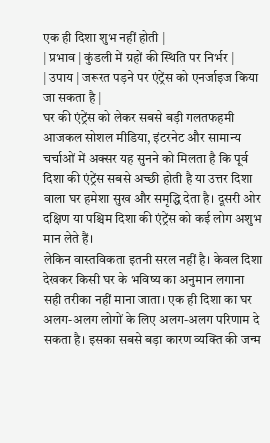एक ही दिशा शुभ नहीं होती |
| प्रभाव | कुंडली में ग्रहों की स्थिति पर निर्भर |
| उपाय | जरूरत पड़ने पर एंट्रेंस को एनर्जाइज किया जा सकता है |
घर की एंट्रेंस को लेकर सबसे बड़ी गलतफहमी
आजकल सोशल मीडिया, इंटरनेट और सामान्य चर्चाओं में अक्सर यह सुनने को मिलता है कि पूर्व दिशा की एंट्रेंस सबसे अच्छी होती है या उत्तर दिशा वाला घर हमेशा सुख और समृद्धि देता है। दूसरी ओर दक्षिण या पश्चिम दिशा की एंट्रेंस को कई लोग अशुभ मान लेते हैं।
लेकिन वास्तविकता इतनी सरल नहीं है। केवल दिशा देखकर किसी घर के भविष्य का अनुमान लगाना सही तरीका नहीं माना जाता। एक ही दिशा का घर अलग-अलग लोगों के लिए अलग-अलग परिणाम दे सकता है। इसका सबसे बड़ा कारण व्यक्ति की जन्म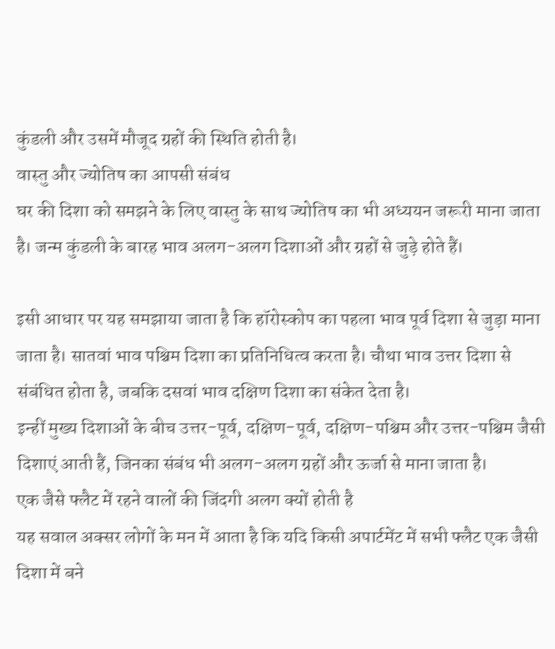कुंडली और उसमें मौजूद ग्रहों की स्थिति होती है।
वास्तु और ज्योतिष का आपसी संबंध
घर की दिशा को समझने के लिए वास्तु के साथ ज्योतिष का भी अध्ययन जरूरी माना जाता है। जन्म कुंडली के बारह भाव अलग-अलग दिशाओं और ग्रहों से जुड़े होते हैं।

इसी आधार पर यह समझाया जाता है कि हॉरोस्कोप का पहला भाव पूर्व दिशा से जुड़ा माना जाता है। सातवां भाव पश्चिम दिशा का प्रतिनिधित्व करता है। चौथा भाव उत्तर दिशा से संबंधित होता है, जबकि दसवां भाव दक्षिण दिशा का संकेत देता है।
इन्हीं मुख्य दिशाओं के बीच उत्तर-पूर्व, दक्षिण-पूर्व, दक्षिण-पश्चिम और उत्तर-पश्चिम जैसी दिशाएं आती हैं, जिनका संबंध भी अलग-अलग ग्रहों और ऊर्जा से माना जाता है।
एक जैसे फ्लैट में रहने वालों की जिंदगी अलग क्यों होती है
यह सवाल अक्सर लोगों के मन में आता है कि यदि किसी अपार्टमेंट में सभी फ्लैट एक जैसी दिशा में बने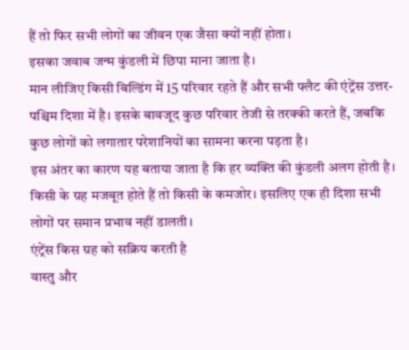हैं तो फिर सभी लोगों का जीवन एक जैसा क्यों नहीं होता।
इसका जवाब जन्म कुंडली में छिपा माना जाता है।
मान लीजिए किसी बिल्डिंग में 15 परिवार रहते हैं और सभी फ्लैट की एंट्रेंस उत्तर-पश्चिम दिशा में है। इसके बावजूद कुछ परिवार तेजी से तरक्की करते हैं, जबकि कुछ लोगों को लगातार परेशानियों का सामना करना पड़ता है।
इस अंतर का कारण यह बताया जाता है कि हर व्यक्ति की कुंडली अलग होती है। किसी के ग्रह मजबूत होते हैं तो किसी के कमजोर। इसलिए एक ही दिशा सभी लोगों पर समान प्रभाव नहीं डालती।
एंट्रेंस किस ग्रह को सक्रिय करती है
वास्तु और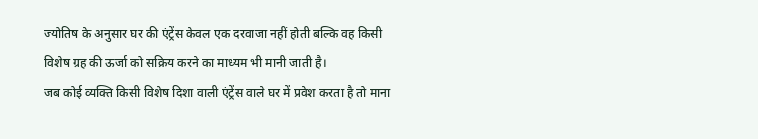ज्योतिष के अनुसार घर की एंट्रेंस केवल एक दरवाजा नहीं होती बल्कि वह किसी विशेष ग्रह की ऊर्जा को सक्रिय करने का माध्यम भी मानी जाती है।
जब कोई व्यक्ति किसी विशेष दिशा वाली एंट्रेंस वाले घर में प्रवेश करता है तो माना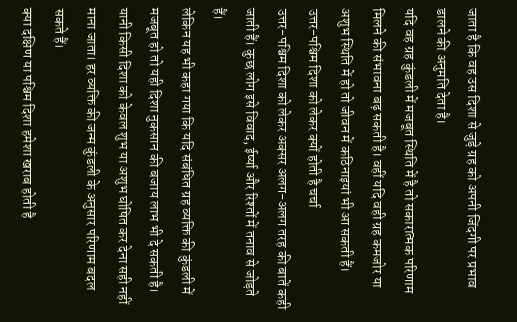जाता है कि वह उस दिशा से जुड़े ग्रह को अपनी जिंदगी पर प्रभाव डालने की अनुमति देता है।
यदि वह ग्रह कुंडली में मजबूत स्थिति में है तो सकारात्मक परिणाम मिलने की संभावना बढ़ सकती है। वहीं यदि वही ग्रह कमजोर या अशुभ स्थिति में हो तो जीवन में कठिनाइयां भी आ सकती हैं।
उत्तर-पश्चिम दिशा को लेकर क्यों होती है चर्चा
उत्तर-पश्चिम दिशा को लेकर अक्सर अलग-अलग तरह की बातें कही जाती हैं। कुछ लोग इसे विवाद, ईर्ष्या और रिश्तों में तनाव से जोड़ते हैं।
लेकिन यह भी कहा गया कि यदि संबंधित ग्रह व्यक्ति की कुंडली में मजबूत हो तो यही दिशा नुकसान की बजाय लाभ भी दे सकती है।
यानी किसी दिशा को केवल शुभ या अशुभ घोषित कर देना सही नहीं माना जाता। हर व्यक्ति की जन्म कुंडली के अनुसार परिणाम बदल सकते हैं।
क्या दक्षिण या पश्चिम दिशा हमेशा खराब होती है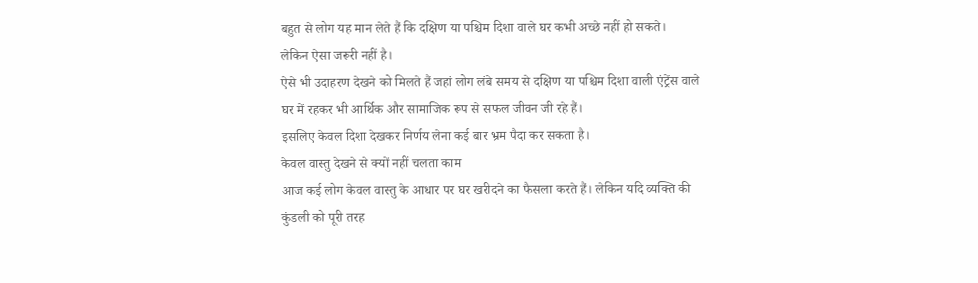बहुत से लोग यह मान लेते हैं कि दक्षिण या पश्चिम दिशा वाले घर कभी अच्छे नहीं हो सकते।
लेकिन ऐसा जरूरी नहीं है।
ऐसे भी उदाहरण देखने को मिलते हैं जहां लोग लंबे समय से दक्षिण या पश्चिम दिशा वाली एंट्रेंस वाले घर में रहकर भी आर्थिक और सामाजिक रूप से सफल जीवन जी रहे हैं।
इसलिए केवल दिशा देखकर निर्णय लेना कई बार भ्रम पैदा कर सकता है।
केवल वास्तु देखने से क्यों नहीं चलता काम
आज कई लोग केवल वास्तु के आधार पर घर खरीदने का फैसला करते हैं। लेकिन यदि व्यक्ति की कुंडली को पूरी तरह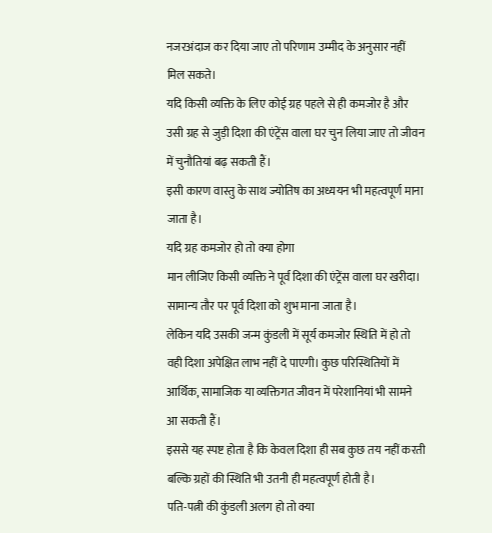नजरअंदाज कर दिया जाए तो परिणाम उम्मीद के अनुसार नहीं मिल सकते।
यदि किसी व्यक्ति के लिए कोई ग्रह पहले से ही कमजोर है और उसी ग्रह से जुड़ी दिशा की एंट्रेंस वाला घर चुन लिया जाए तो जीवन में चुनौतियां बढ़ सकती हैं।
इसी कारण वास्तु के साथ ज्योतिष का अध्ययन भी महत्वपूर्ण माना जाता है।
यदि ग्रह कमजोर हो तो क्या होगा
मान लीजिए किसी व्यक्ति ने पूर्व दिशा की एंट्रेंस वाला घर खरीदा।
सामान्य तौर पर पूर्व दिशा को शुभ माना जाता है।
लेकिन यदि उसकी जन्म कुंडली में सूर्य कमजोर स्थिति में हो तो वही दिशा अपेक्षित लाभ नहीं दे पाएगी। कुछ परिस्थितियों में आर्थिक, सामाजिक या व्यक्तिगत जीवन में परेशानियां भी सामने आ सकती हैं।
इससे यह स्पष्ट होता है कि केवल दिशा ही सब कुछ तय नहीं करती बल्कि ग्रहों की स्थिति भी उतनी ही महत्वपूर्ण होती है।
पति-पत्नी की कुंडली अलग हो तो क्या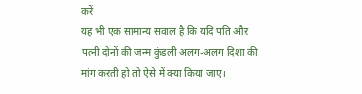करें
यह भी एक सामान्य सवाल है कि यदि पति और पत्नी दोनों की जन्म कुंडली अलग-अलग दिशा की मांग करती हो तो ऐसे में क्या किया जाए।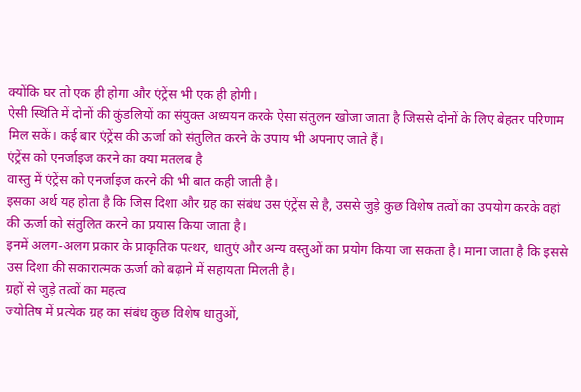क्योंकि घर तो एक ही होगा और एंट्रेंस भी एक ही होगी।
ऐसी स्थिति में दोनों की कुंडलियों का संयुक्त अध्ययन करके ऐसा संतुलन खोजा जाता है जिससे दोनों के लिए बेहतर परिणाम मिल सकें। कई बार एंट्रेंस की ऊर्जा को संतुलित करने के उपाय भी अपनाए जाते हैं।
एंट्रेंस को एनर्जाइज करने का क्या मतलब है
वास्तु में एंट्रेंस को एनर्जाइज करने की भी बात कही जाती है।
इसका अर्थ यह होता है कि जिस दिशा और ग्रह का संबंध उस एंट्रेंस से है, उससे जुड़े कुछ विशेष तत्वों का उपयोग करके वहां की ऊर्जा को संतुलित करने का प्रयास किया जाता है।
इनमें अलग-अलग प्रकार के प्राकृतिक पत्थर, धातुएं और अन्य वस्तुओं का प्रयोग किया जा सकता है। माना जाता है कि इससे उस दिशा की सकारात्मक ऊर्जा को बढ़ाने में सहायता मिलती है।
ग्रहों से जुड़े तत्वों का महत्व
ज्योतिष में प्रत्येक ग्रह का संबंध कुछ विशेष धातुओं,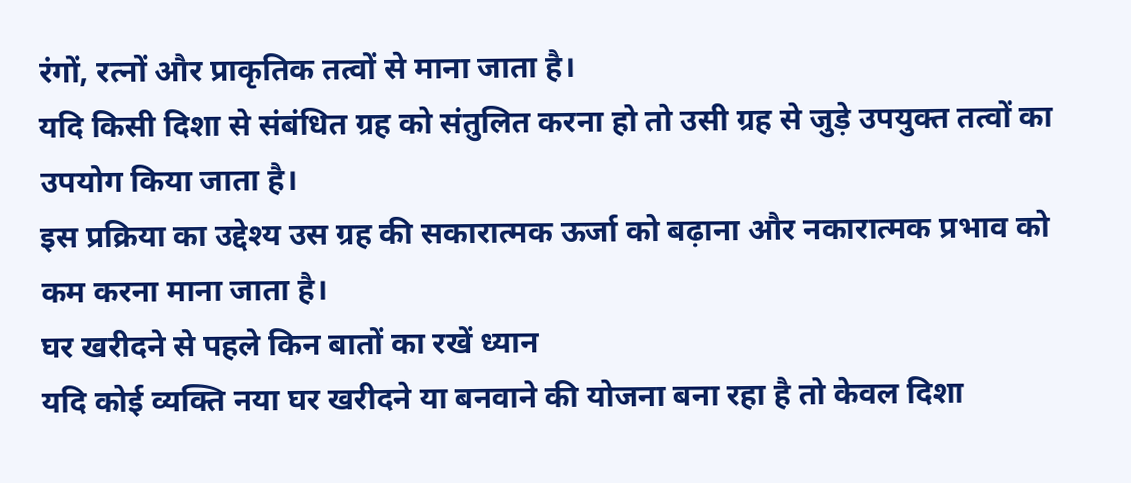रंगों, रत्नों और प्राकृतिक तत्वों से माना जाता है।
यदि किसी दिशा से संबंधित ग्रह को संतुलित करना हो तो उसी ग्रह से जुड़े उपयुक्त तत्वों का उपयोग किया जाता है।
इस प्रक्रिया का उद्देश्य उस ग्रह की सकारात्मक ऊर्जा को बढ़ाना और नकारात्मक प्रभाव को कम करना माना जाता है।
घर खरीदने से पहले किन बातों का रखें ध्यान
यदि कोई व्यक्ति नया घर खरीदने या बनवाने की योजना बना रहा है तो केवल दिशा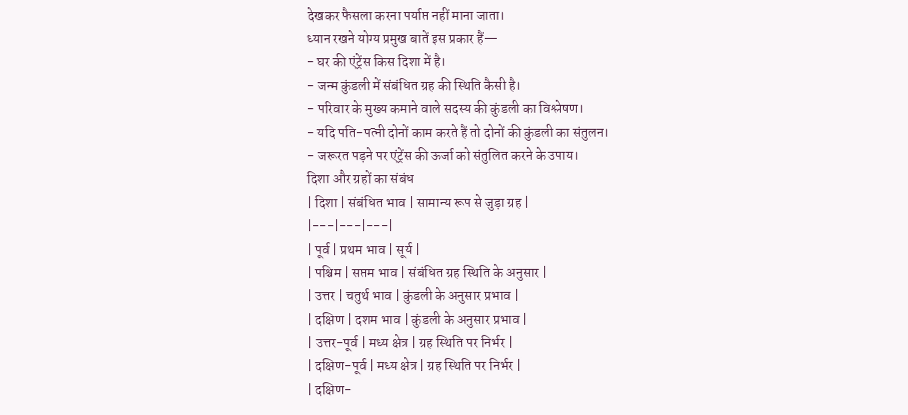देखकर फैसला करना पर्याप्त नहीं माना जाता।
ध्यान रखने योग्य प्रमुख बातें इस प्रकार हैं—
- घर की एंट्रेंस किस दिशा में है।
- जन्म कुंडली में संबंधित ग्रह की स्थिति कैसी है।
- परिवार के मुख्य कमाने वाले सदस्य की कुंडली का विश्लेषण।
- यदि पति-पत्नी दोनों काम करते हैं तो दोनों की कुंडली का संतुलन।
- जरूरत पड़ने पर एंट्रेंस की ऊर्जा को संतुलित करने के उपाय।
दिशा और ग्रहों का संबंध
| दिशा | संबंधित भाव | सामान्य रूप से जुड़ा ग्रह |
|---|---|---|
| पूर्व | प्रथम भाव | सूर्य |
| पश्चिम | सप्तम भाव | संबंधित ग्रह स्थिति के अनुसार |
| उत्तर | चतुर्थ भाव | कुंडली के अनुसार प्रभाव |
| दक्षिण | दशम भाव | कुंडली के अनुसार प्रभाव |
| उत्तर-पूर्व | मध्य क्षेत्र | ग्रह स्थिति पर निर्भर |
| दक्षिण-पूर्व | मध्य क्षेत्र | ग्रह स्थिति पर निर्भर |
| दक्षिण-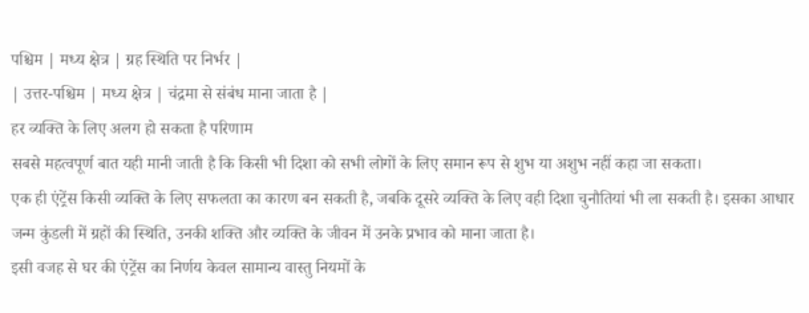पश्चिम | मध्य क्षेत्र | ग्रह स्थिति पर निर्भर |
| उत्तर-पश्चिम | मध्य क्षेत्र | चंद्रमा से संबंध माना जाता है |
हर व्यक्ति के लिए अलग हो सकता है परिणाम
सबसे महत्वपूर्ण बात यही मानी जाती है कि किसी भी दिशा को सभी लोगों के लिए समान रूप से शुभ या अशुभ नहीं कहा जा सकता।
एक ही एंट्रेंस किसी व्यक्ति के लिए सफलता का कारण बन सकती है, जबकि दूसरे व्यक्ति के लिए वही दिशा चुनौतियां भी ला सकती है। इसका आधार जन्म कुंडली में ग्रहों की स्थिति, उनकी शक्ति और व्यक्ति के जीवन में उनके प्रभाव को माना जाता है।
इसी वजह से घर की एंट्रेंस का निर्णय केवल सामान्य वास्तु नियमों के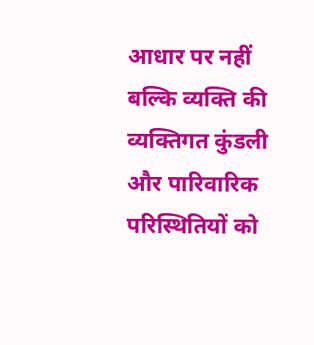आधार पर नहीं बल्कि व्यक्ति की व्यक्तिगत कुंडली और पारिवारिक परिस्थितियों को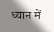ध्यान में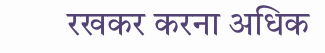रखकर करना अधिक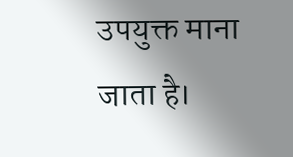उपयुक्त माना जाता है।